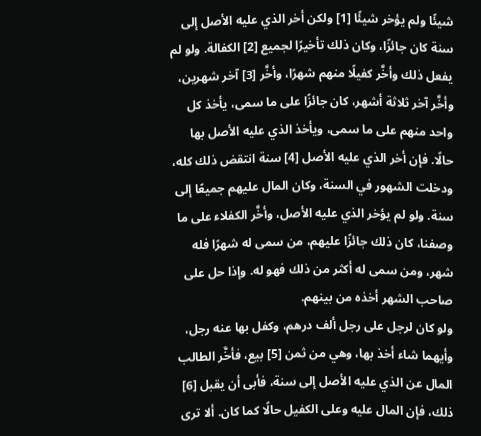شيئًا ولم يؤخر شيئًا [1] ولكن أخر الذي عليه الأصل إلى سنة كان جائزًا، وكان ذلك تأخيرًا لجميع [2] الكفالة. ولو لم يفعل ذلك وأخَّر كفيلًا منهم شهرًا، وأخَّر [3] آخر شهرين، وأخَّر آخر ثلاثة أشهر، كان جائزًا على ما سمى، يأخذ كل واحد منهم على ما سمى، ويأخذ الذي عليه الأصل بها حالًا. فإن أخر الذي عليه الأصل [4] سنة انتقض ذلك كله، ودخلت الشهور في السنة، وكان المال عليهم جميعًا إلى سنة. ولو لم يؤخر الذي عليه الأصل، وأخَّر الكفلاء على ما وصفنا، كان ذلك جائزًا عليهم، من سمى له شهرًا فله شهر، ومن سمى له أكثر من ذلك فهو له. وإذا حل على صاحب الشهر أخذه من بينهم.
ولو كان لرجل على رجل ألف درهم، وكفل بها عنه رجل، وأيهما شاء أخذ بها، وهي من ثمن [5] بيع، فأخَّر الطالب المال عن الذي عليه الأصل إلى سنة، فأبى أن يقبل [6] ذلك، فإن المال عليه وعلى الكفيل حالًا كما كان. ألا ترى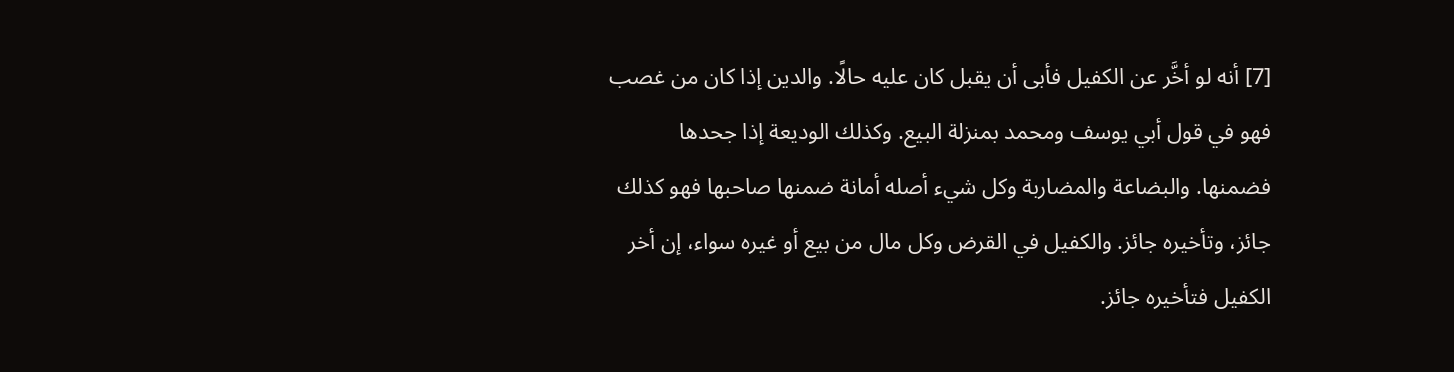[7] أنه لو أخَّر عن الكفيل فأبى أن يقبل كان عليه حالًا. والدين إذا كان من غصب فهو في قول أبي يوسف ومحمد بمنزلة البيع. وكذلك الوديعة إذا جحدها فضمنها. والبضاعة والمضاربة وكل شيء أصله أمانة ضمنها صاحبها فهو كذلك جائز، وتأخيره جائز. والكفيل في القرض وكل مال من بيع أو غيره سواء، إن أخر الكفيل فتأخيره جائز.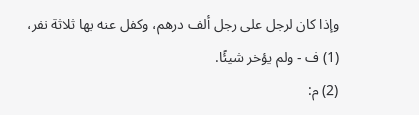وإذا كان لرجل على رجل ألف درهم، وكفل عنه بها ثلاثة نفر،
(1) ف - ولم يؤخر شيئًا.
(2) م: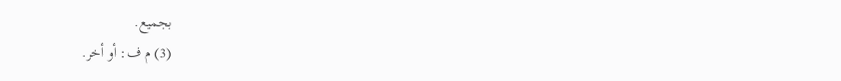بجميع.
(3) م ف: أو أخر.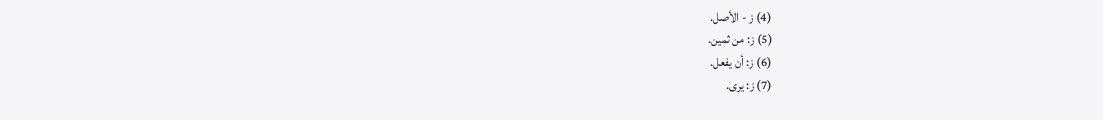(4) ز - الأصل.
(5) ز: من ثمين.
(6) ز: أن يفعل.
(7) ز: يرى.